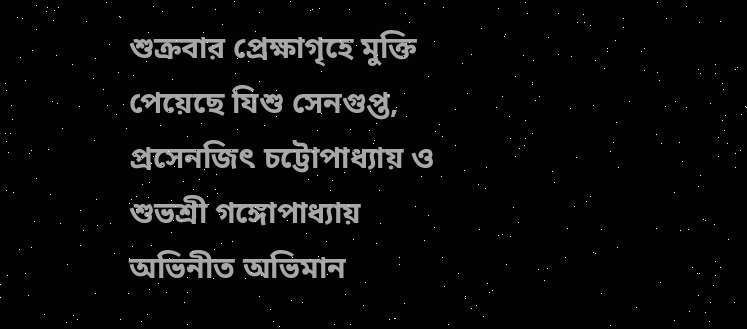শুক্রবার প্রেক্ষাগৃহে মুক্তি পেয়েছে যিশু সেনগুপ্ত, প্রসেনজিৎ চট্টোপাধ্যায় ও শুভশ্রী গঙ্গোপাধ্যায় অভিনীত অভিমান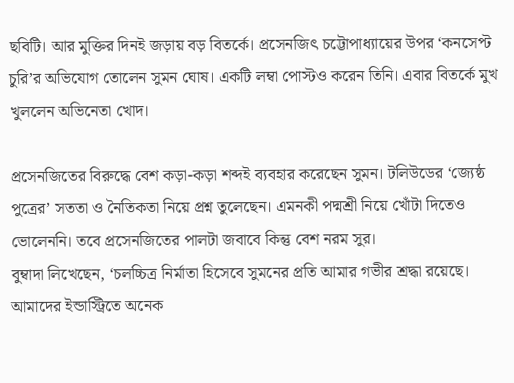ছবিটি। আর মুক্তির দিনই জড়ায় বড় বিতর্কে। প্রসেনজিৎ চট্টোপাধ্যায়ের উপর ‘কনসেপ্ট চুরি’র অভিযোগ তোলেন সুমন ঘোষ। একটি লম্বা পোস্টও করেন তিনি। এবার বিতর্কে মুখ খুললেন অভিনেতা খোদ।

প্রসেনজিতের বিরুদ্ধে বেশ কড়া-কড়া শব্দই ব্যবহার করেছেন সুমন। টলিউডের ‘জ্যেষ্ঠ পুত্রের’ সততা ও নৈতিকতা নিয়ে প্রশ্ন তুলেছেন। এমনকী পদ্মশ্রী নিয়ে খোঁটা দিতেও ভোলেননি। তবে প্রসেনজিতের পালটা জবাবে কিন্তু বেশ নরম সুর।
বুম্বাদা লিখেছেন, ‘চলচ্চিত্র নির্মাতা হিসেবে সুমনের প্রতি আমার গভীর শ্রদ্ধা রয়েছে। আমাদের ইন্ডাস্ট্রিতে অনেক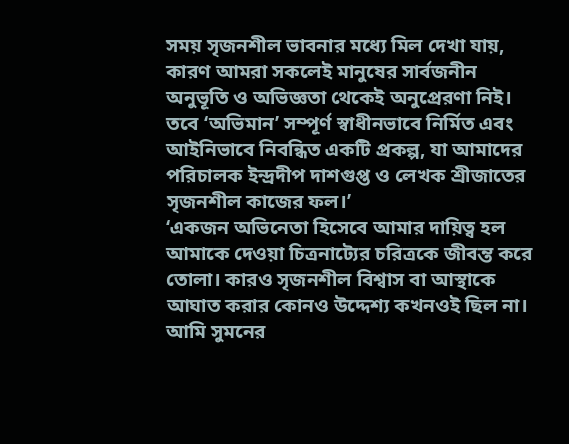সময় সৃজনশীল ভাবনার মধ্যে মিল দেখা যায়, কারণ আমরা সকলেই মানুষের সার্বজনীন অনুভূতি ও অভিজ্ঞতা থেকেই অনুপ্রেরণা নিই। তবে ‘অভিমান’ সম্পূর্ণ স্বাধীনভাবে নির্মিত এবং আইনিভাবে নিবন্ধিত একটি প্রকল্প, যা আমাদের পরিচালক ইন্দ্রদীপ দাশগুপ্ত ও লেখক শ্রীজাতের সৃজনশীল কাজের ফল।’
‘একজন অভিনেতা হিসেবে আমার দায়িত্ব হল আমাকে দেওয়া চিত্রনাট্যের চরিত্রকে জীবন্ত করে তোলা। কারও সৃজনশীল বিশ্বাস বা আস্থাকে আঘাত করার কোনও উদ্দেশ্য কখনওই ছিল না। আমি সুমনের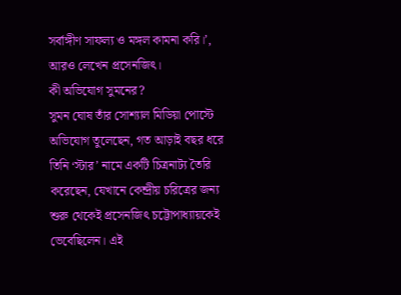সর্বাঙ্গীণ সাফল্য ও মঙ্গল কামনা করি।’, আরও লেখেন প্রসেনজিৎ।
কী অভিযোগ সুমনের?
সুমন ঘোষ তাঁর সোশ্যাল মিডিয়া পোস্টে অভিযোগ তুলেছেন, গত আড়াই বছর ধরে তিনি ‘স্টার’ নামে একটি চিত্রনাট্য তৈরি করেছেন, যেখানে কেন্দ্রীয় চরিত্রের জন্য শুরু থেকেই প্রসেনজিৎ চট্টোপাধ্যায়কেই ভেবেছিলেন। এই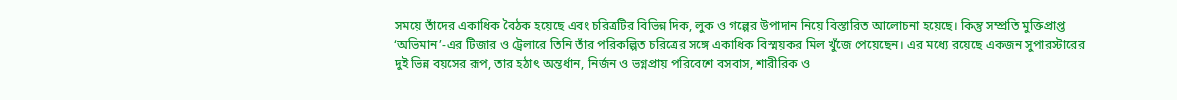সময়ে তাঁদের একাধিক বৈঠক হয়েছে এবং চরিত্রটির বিভিন্ন দিক, লুক ও গল্পের উপাদান নিয়ে বিস্তারিত আলোচনা হয়েছে। কিন্তু সম্প্রতি মুক্তিপ্রাপ্ত ‘অভিমান’-এর টিজার ও ট্রেলারে তিনি তাঁর পরিকল্পিত চরিত্রের সঙ্গে একাধিক বিস্ময়কর মিল খুঁজে পেয়েছেন। এর মধ্যে রয়েছে একজন সুপারস্টারের দুই ভিন্ন বয়সের রূপ, তার হঠাৎ অন্তর্ধান, নির্জন ও ভগ্নপ্রায় পরিবেশে বসবাস, শারীরিক ও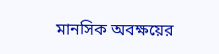মানসিক অবক্ষয়ের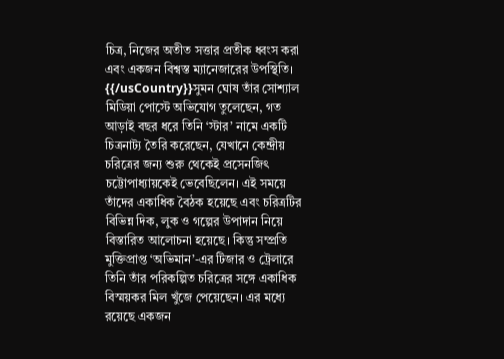চিত্র, নিজের অতীত সত্তার প্রতীক ধ্বংস করা এবং একজন বিশ্বস্ত ম্যানেজারের উপস্থিতি।
{{/usCountry}}সুমন ঘোষ তাঁর সোশ্যাল মিডিয়া পোস্টে অভিযোগ তুলেছেন, গত আড়াই বছর ধরে তিনি ‘স্টার’ নামে একটি চিত্রনাট্য তৈরি করেছেন, যেখানে কেন্দ্রীয় চরিত্রের জন্য শুরু থেকেই প্রসেনজিৎ চট্টোপাধ্যায়কেই ভেবেছিলেন। এই সময়ে তাঁদের একাধিক বৈঠক হয়েছে এবং চরিত্রটির বিভিন্ন দিক, লুক ও গল্পের উপাদান নিয়ে বিস্তারিত আলোচনা হয়েছে। কিন্তু সম্প্রতি মুক্তিপ্রাপ্ত ‘অভিমান’-এর টিজার ও ট্রেলারে তিনি তাঁর পরিকল্পিত চরিত্রের সঙ্গে একাধিক বিস্ময়কর মিল খুঁজে পেয়েছেন। এর মধ্যে রয়েছে একজন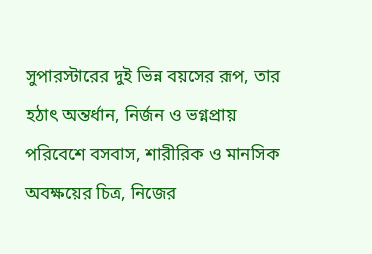সুপারস্টারের দুই ভিন্ন বয়সের রূপ, তার হঠাৎ অন্তর্ধান, নির্জন ও ভগ্নপ্রায় পরিবেশে বসবাস, শারীরিক ও মানসিক অবক্ষয়ের চিত্র, নিজের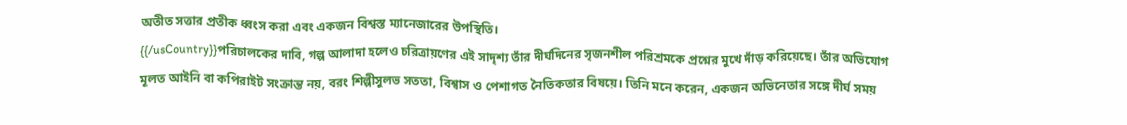অতীত সত্তার প্রতীক ধ্বংস করা এবং একজন বিশ্বস্ত ম্যানেজারের উপস্থিতি।
{{/usCountry}}পরিচালকের দাবি, গল্প আলাদা হলেও চরিত্রায়ণের এই সাদৃশ্য তাঁর দীর্ঘদিনের সৃজনশীল পরিশ্রমকে প্রশ্নের মুখে দাঁড় করিয়েছে। তাঁর অভিযোগ মূলত আইনি বা কপিরাইট সংক্রান্ত নয়, বরং শিল্পীসুলভ সততা, বিশ্বাস ও পেশাগত নৈতিকতার বিষয়ে। তিনি মনে করেন, একজন অভিনেতার সঙ্গে দীর্ঘ সময়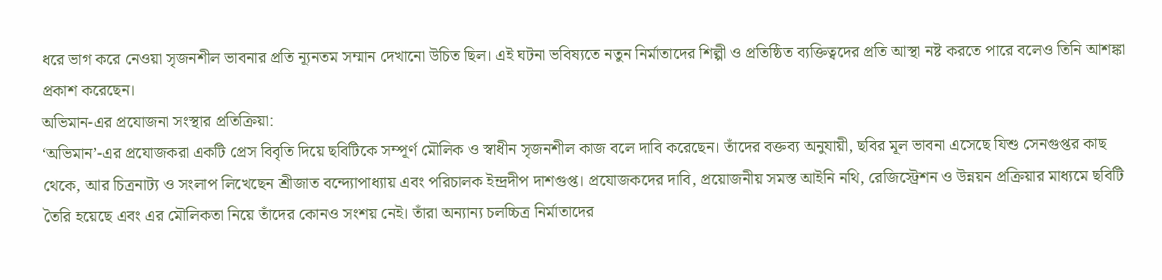ধরে ভাগ করে নেওয়া সৃজনশীল ভাবনার প্রতি ন্যূনতম সম্মান দেখানো উচিত ছিল। এই ঘটনা ভবিষ্যতে নতুন নির্মাতাদের শিল্পী ও প্রতিষ্ঠিত ব্যক্তিত্বদের প্রতি আস্থা নষ্ট করতে পারে বলেও তিনি আশঙ্কা প্রকাশ করেছেন।
অভিমান-এর প্রযোজনা সংস্থার প্রতিক্রিয়া:
‘অভিমান’-এর প্রযোজকরা একটি প্রেস বিবৃতি দিয়ে ছবিটিকে সম্পূর্ণ মৌলিক ও স্বাধীন সৃজনশীল কাজ বলে দাবি করেছেন। তাঁদের বক্তব্য অনুযায়ী, ছবির মূল ভাবনা এসেছে যিশু সেনগুপ্তর কাছ থেকে, আর চিত্রনাট্য ও সংলাপ লিখেছেন শ্রীজাত বন্দ্যোপাধ্যায় এবং পরিচালক ইন্দ্রদীপ দাশগুপ্ত। প্রযোজকদের দাবি, প্রয়োজনীয় সমস্ত আইনি নথি, রেজিস্ট্রেশন ও উন্নয়ন প্রক্রিয়ার মাধ্যমে ছবিটি তৈরি হয়েছে এবং এর মৌলিকতা নিয়ে তাঁদের কোনও সংশয় নেই। তাঁরা অন্যান্য চলচ্চিত্র নির্মাতাদের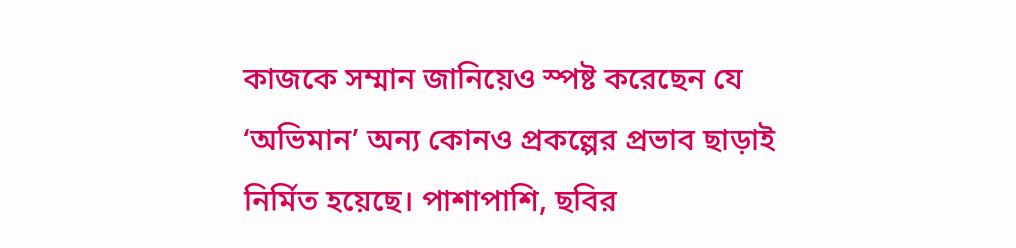কাজকে সম্মান জানিয়েও স্পষ্ট করেছেন যে ‘অভিমান’ অন্য কোনও প্রকল্পের প্রভাব ছাড়াই নির্মিত হয়েছে। পাশাপাশি, ছবির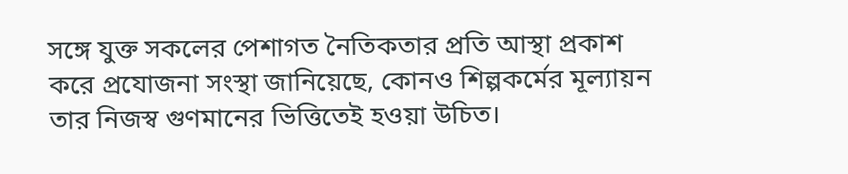সঙ্গে যুক্ত সকলের পেশাগত নৈতিকতার প্রতি আস্থা প্রকাশ করে প্রযোজনা সংস্থা জানিয়েছে, কোনও শিল্পকর্মের মূল্যায়ন তার নিজস্ব গুণমানের ভিত্তিতেই হওয়া উচিত।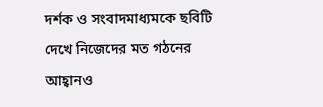দর্শক ও সংবাদমাধ্যমকে ছবিটি দেখে নিজেদের মত গঠনের আহ্বানও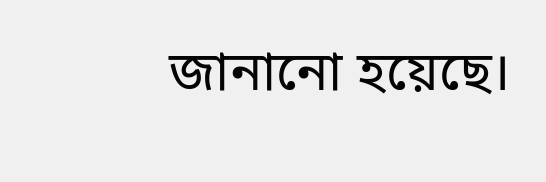জানানো হয়েছে।